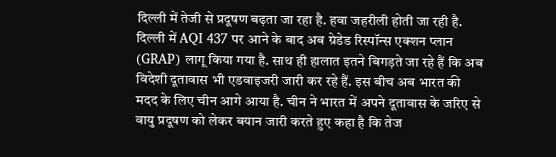दिल्ली में तेजी से प्रदूषण बढ़ता जा रहा है. हवा जहरीली होती जा रही है. दिल्ली में AQI 437 पर आने के बाद अब ग्रेडेड रिस्पॉन्स एक्शन प्लान (GRAP) लागू किया गया है. साथ ही हालात इतने बिगड़ते जा रहे हैं कि अब विदेशी दूतावास भी एडवाइजरी जारी कर रहे हैं. इस बीच अब भारत की मदद के लिए चीन आगे आया है. चीन ने भारत में अपने दूतावास के जरिए से वायु प्रदूषण को लेकर बयान जारी करते हुए कहा है कि तेज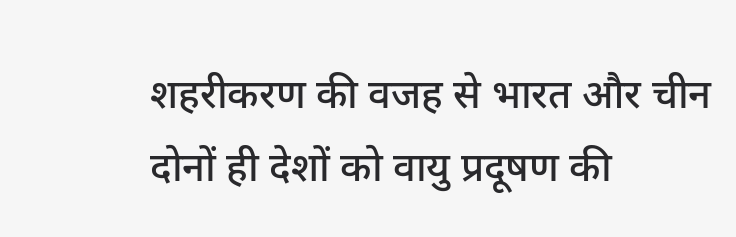शहरीकरण की वजह से भारत और चीन दोनों ही देशों को वायु प्रदूषण की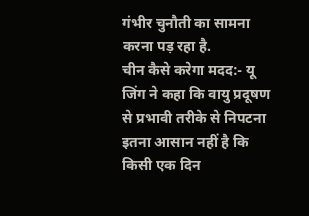गंभीर चुनौती का सामना करना पड़ रहा है.
चीन कैसे करेगा मदद:- यू जिंग ने कहा कि वायु प्रदूषण से प्रभावी तरीके से निपटना इतना आसान नहीं है कि किसी एक दिन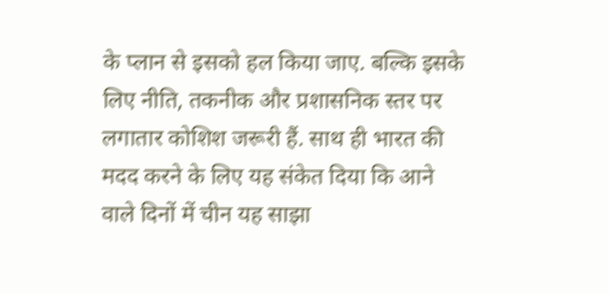के प्लान से इसको हल किया जाए. बल्कि इसके लिए नीति, तकनीक और प्रशासनिक स्तर पर लगातार कोशिश जरूरी हैं. साथ ही भारत की मदद करने के लिए यह संकेत दिया कि आने वाले दिनों में चीन यह साझा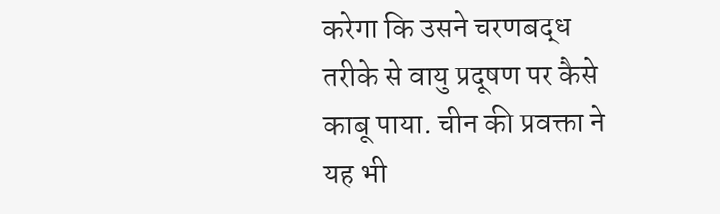करेगा कि उसने चरणबद्ध तरीके से वायु प्रदूषण पर कैसे काबू पाया. चीन की प्रवक्ता ने यह भी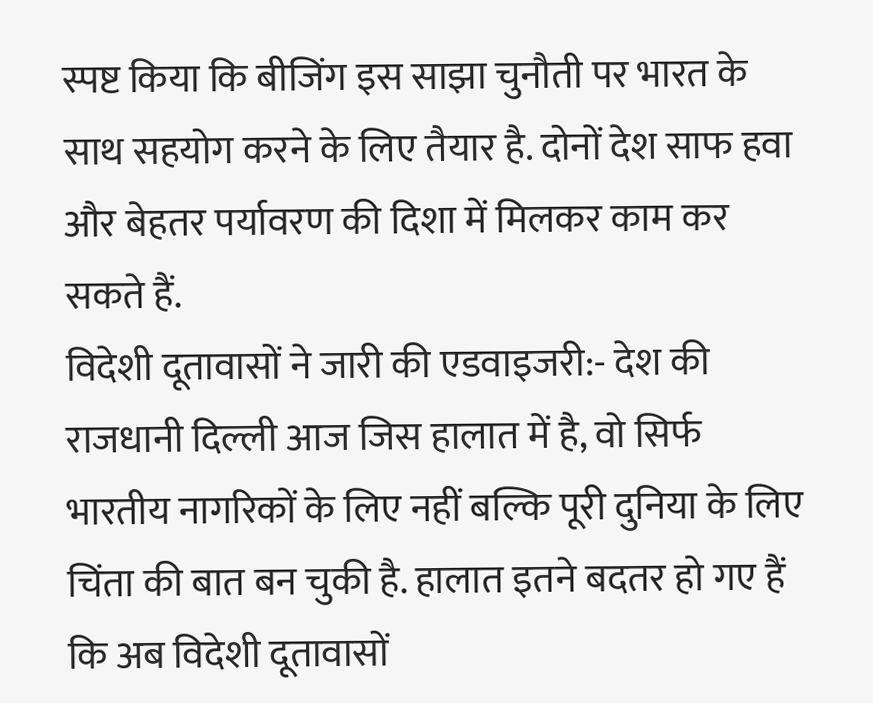स्पष्ट किया कि बीजिंग इस साझा चुनौती पर भारत के साथ सहयोग करने के लिए तैयार है. दोनों देश साफ हवा और बेहतर पर्यावरण की दिशा में मिलकर काम कर सकते हैं.
विदेशी दूतावासों ने जारी की एडवाइजरी:- देश की राजधानी दिल्ली आज जिस हालात में है, वो सिर्फ भारतीय नागरिकों के लिए नहीं बल्कि पूरी दुनिया के लिए चिंता की बात बन चुकी है. हालात इतने बदतर हो गए हैं कि अब विदेशी दूतावासों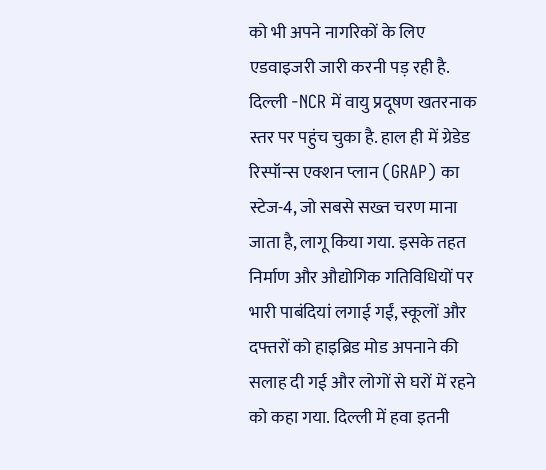को भी अपने नागरिकों के लिए एडवाइजरी जारी करनी पड़ रही है. दिल्ली -NCR में वायु प्रदूषण खतरनाक स्तर पर पहुंच चुका है. हाल ही में ग्रेडेड रिस्पॉन्स एक्शन प्लान (GRAP) का स्टेज-4, जो सबसे सख्त चरण माना जाता है, लागू किया गया. इसके तहत निर्माण और औद्योगिक गतिविधियों पर भारी पाबंदियां लगाई गईं, स्कूलों और दफ्तरों को हाइब्रिड मोड अपनाने की सलाह दी गई और लोगों से घरों में रहने को कहा गया. दिल्ली में हवा इतनी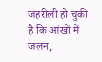जहरीली हो चुकी है कि आंखों में जलन,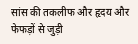सांस की तकलीफ और हृदय और फेफड़ों से जुड़ी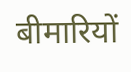बीमारियों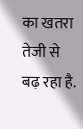का खतरा तेजी से बढ़ रहा है.